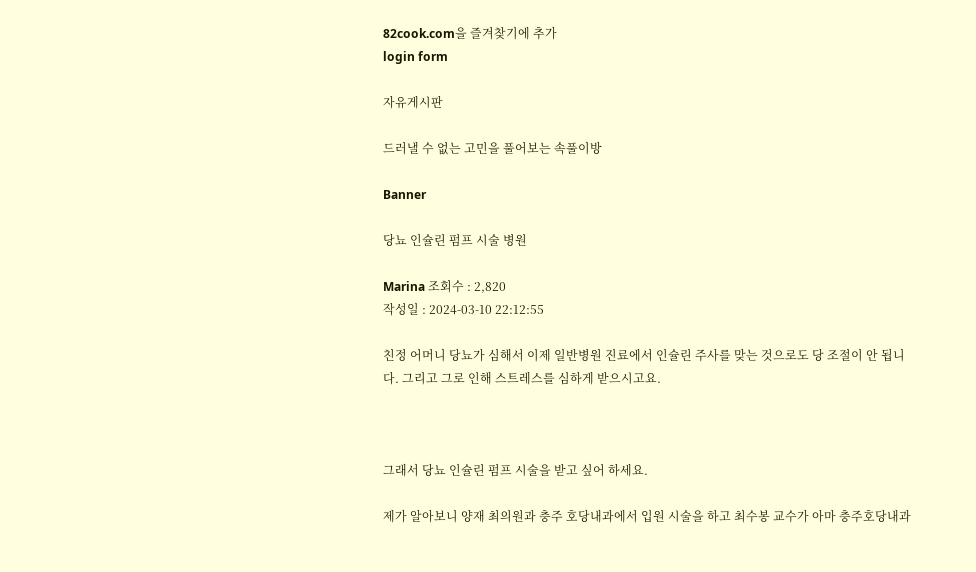82cook.com을 즐겨찾기에 추가
login form

자유게시판

드러낼 수 없는 고민을 풀어보는 속풀이방

Banner

당뇨 인슐린 펌프 시술 병원

Marina 조회수 : 2,820
작성일 : 2024-03-10 22:12:55

친정 어머니 당뇨가 심해서 이제 일반병원 진료에서 인슐린 주사를 맞는 것으로도 당 조절이 안 됩니다. 그리고 그로 인해 스트레스를 심하게 받으시고요.



그래서 당뇨 인슐린 펌프 시술을 받고 싶어 하세요.

제가 알아보니 양재 최의원과 충주 호당내과에서 입원 시술을 하고 최수봉 교수가 아마 충주호당내과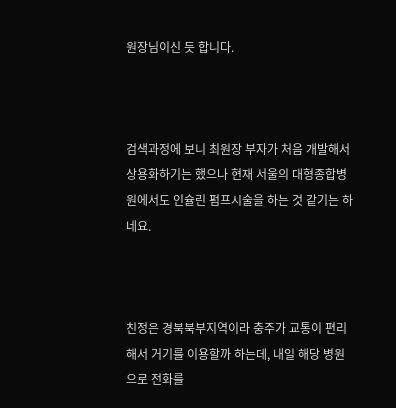원장님이신 듯 합니다.



검색과정에 보니 최원장 부자가 처음 개발해서 상용화하기는 했으나 현재 서울의 대형종합병원에서도 인슐린 펌프시술을 하는 것 같기는 하네요.



친정은 경북북부지역이라 충주가 교통이 편리해서 거기를 이용할까 하는데, 내일 해당 병원으로 전화를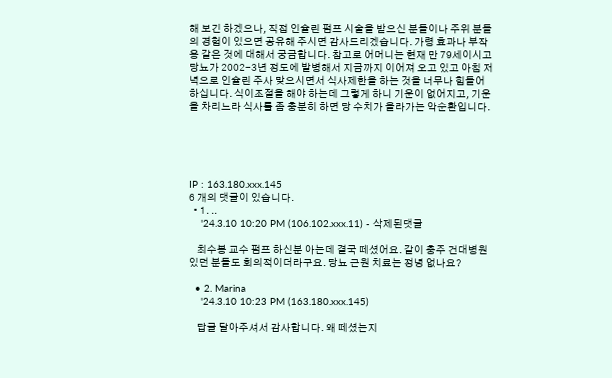해 보긴 하겠으나, 직접 인슐린 펌프 시술을 받으신 분들이나 주위 분들의 경험이 있으면 공유해 주시면 감사드리겠습니다. 가령 효과나 부작용 같은 것에 대해서 궁금합니다. 참고로 어머니는 현재 만 79세이시고 당뇨가 2002-3년 정도에 발병해서 지금까지 이어져 오고 있고 아침 저녁으로 인슐린 주사 맞으시면서 식사제한을 하는 것을 너무나 힘들어 하십니다. 식이조절을 해야 하는데 그렇게 하니 기운이 없어지고, 기운을 차리느라 식사를 좀 충분히 하면 당 수치가 올라가는 악순환입니다.





IP : 163.180.xxx.145
6 개의 댓글이 있습니다.
  • 1. ..
    '24.3.10 10:20 PM (106.102.xxx.11) - 삭제된댓글

    최수봉 교수 펌프 하신분 아는데 결국 떼셨어요. 같이 충주 건대병원 있던 분들도 회의적이더라구요. 당뇨 근원 치료는 정녕 없나요?

  • 2. Marina
    '24.3.10 10:23 PM (163.180.xxx.145)

    답글 달아주셔서 감사합니다. 왜 떼셨는지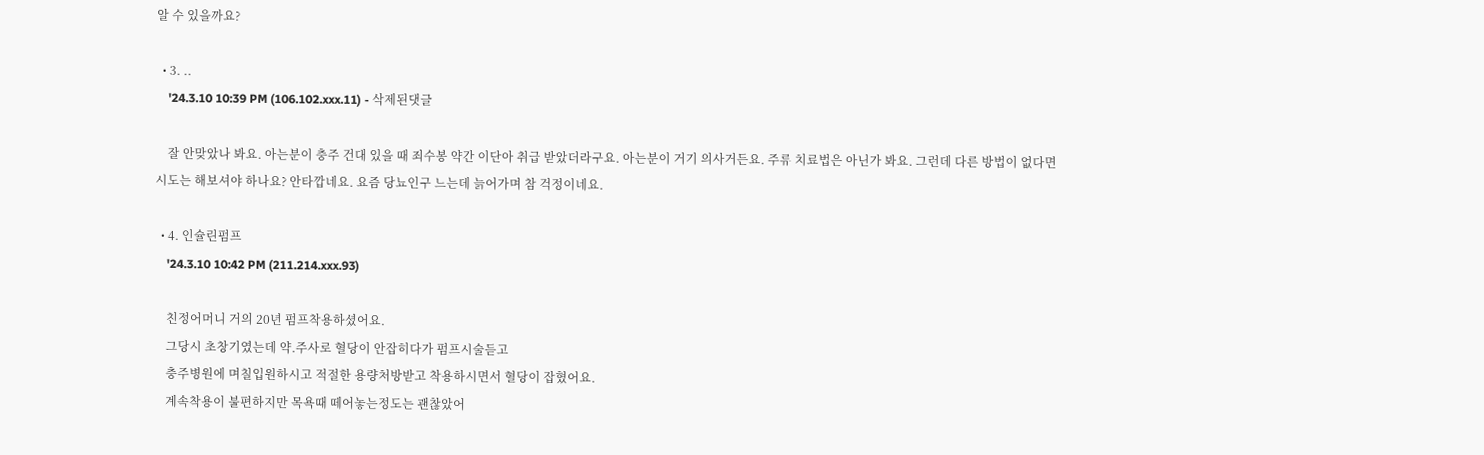알 수 있을까요?

  • 3. ..
    '24.3.10 10:39 PM (106.102.xxx.11) - 삭제된댓글

    잘 안맞았나 봐요. 아는분이 충주 건대 있을 때 죄수봉 약간 이단아 취급 받았더라구요. 아는분이 거기 의사거든요. 주류 치료법은 아닌가 봐요. 그런데 다른 방법이 없다면 시도는 해보셔야 하나요? 안타깝네요. 요즘 당뇨인구 느는데 늙어가며 참 걱정이네요.

  • 4. 인슐린펌프
    '24.3.10 10:42 PM (211.214.xxx.93)

    친정어머니 거의 20년 펌프착용하셨어요.
    그당시 초창기였는데 약.주사로 혈당이 안잡히다가 펌프시술듣고
    충주병원에 며칠입원하시고 적절한 용량처방받고 착용하시면서 혈당이 잡혔어요.
    계속착용이 불편하지만 목욕때 떼어놓는정도는 괜찮았어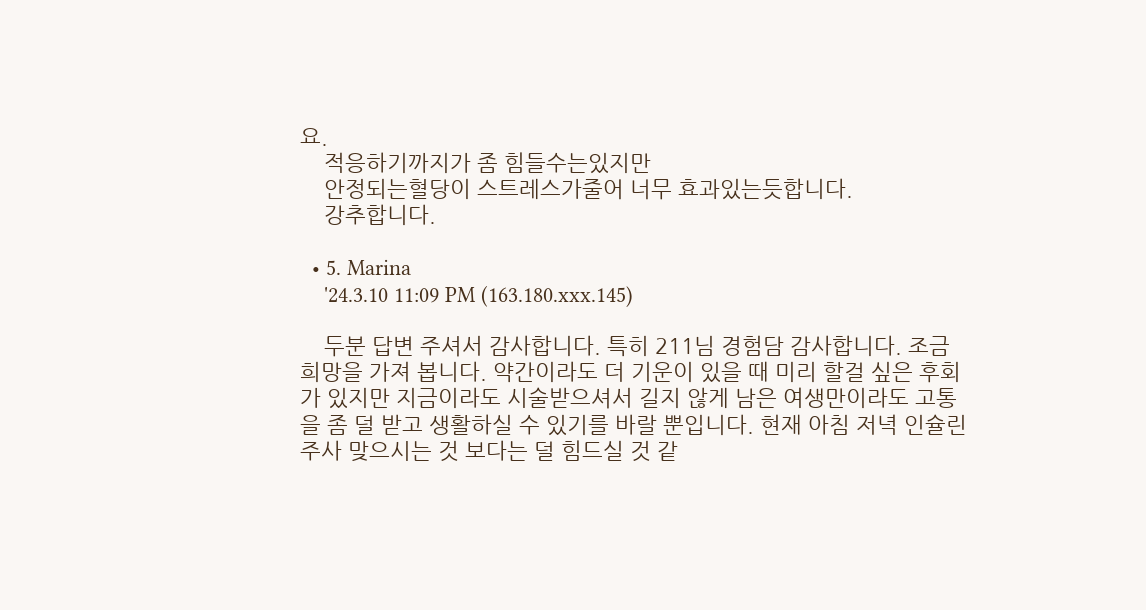요.
    적응하기까지가 좀 힘들수는있지만
    안정되는혈당이 스트레스가줄어 너무 효과있는듯합니다.
    강추합니다.

  • 5. Marina
    '24.3.10 11:09 PM (163.180.xxx.145)

    두분 답변 주셔서 감사합니다. 특히 211님 경험담 감사합니다. 조금 희망을 가져 봅니다. 약간이라도 더 기운이 있을 때 미리 할걸 싶은 후회가 있지만 지금이라도 시술받으셔서 길지 않게 남은 여생만이라도 고통을 좀 덜 받고 생활하실 수 있기를 바랄 뿐입니다. 현재 아침 저녁 인슐린 주사 맞으시는 것 보다는 덜 힘드실 것 같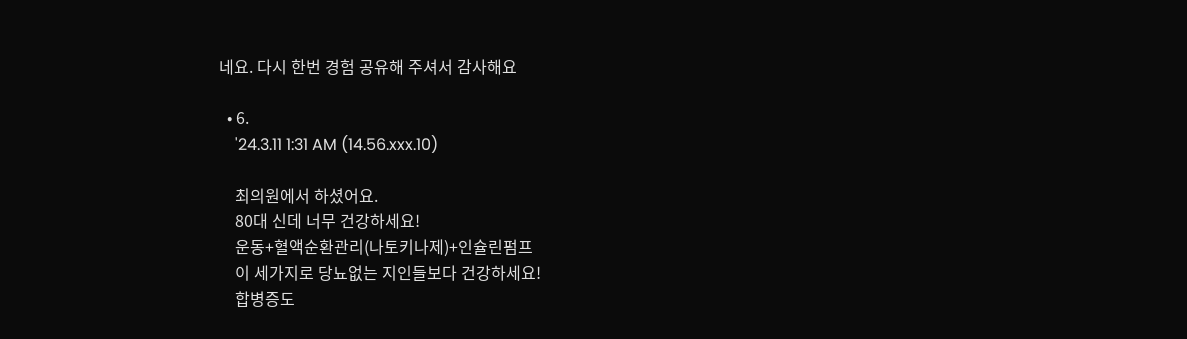네요. 다시 한번 경험 공유해 주셔서 감사해요

  • 6.
    '24.3.11 1:31 AM (14.56.xxx.10)

    최의원에서 하셨어요.
    80대 신데 너무 건강하세요!
    운동+혈액순환관리(나토키나제)+인슐린펌프
    이 세가지로 당뇨없는 지인들보다 건강하세요!
    합병증도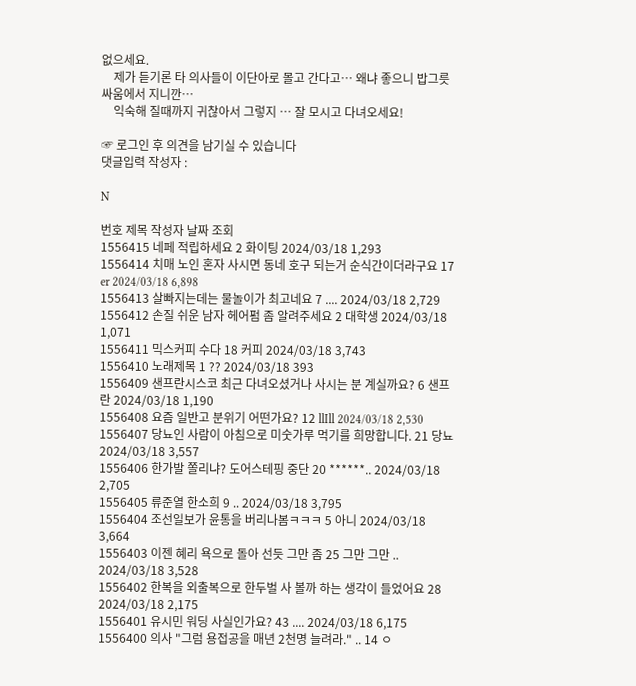없으세요.
    제가 듣기론 타 의사들이 이단아로 몰고 간다고… 왜냐 좋으니 밥그릇 싸움에서 지니깐…
    익숙해 질때까지 귀찮아서 그렇지 … 잘 모시고 다녀오세요!

☞ 로그인 후 의견을 남기실 수 있습니다
댓글입력 작성자 :

N

번호 제목 작성자 날짜 조회
1556415 네페 적립하세요 2 화이팅 2024/03/18 1,293
1556414 치매 노인 혼자 사시면 동네 호구 되는거 순식간이더라구요 17 er 2024/03/18 6,898
1556413 살빠지는데는 물놀이가 최고네요 7 .... 2024/03/18 2,729
1556412 손질 쉬운 남자 헤어펌 좀 알려주세요 2 대학생 2024/03/18 1,071
1556411 믹스커피 수다 18 커피 2024/03/18 3,743
1556410 노래제목 1 ?? 2024/03/18 393
1556409 샌프란시스코 최근 다녀오셨거나 사시는 분 계실까요? 6 샌프란 2024/03/18 1,190
1556408 요즘 일반고 분위기 어떤가요? 12 llIll 2024/03/18 2,530
1556407 당뇨인 사람이 아침으로 미숫가루 먹기를 희망합니다. 21 당뇨 2024/03/18 3,557
1556406 한가발 쫄리냐? 도어스테핑 중단 20 ******.. 2024/03/18 2,705
1556405 류준열 한소희 9 .. 2024/03/18 3,795
1556404 조선일보가 윤통을 버리나봄ㅋㅋㅋ 5 아니 2024/03/18 3,664
1556403 이젠 혜리 욕으로 돌아 선듯 그만 좀 25 그만 그만 .. 2024/03/18 3,528
1556402 한복을 외출복으로 한두벌 사 볼까 하는 생각이 들었어요 28 2024/03/18 2,175
1556401 유시민 워딩 사실인가요? 43 .... 2024/03/18 6,175
1556400 의사 "그럼 용접공을 매년 2천명 늘려라." .. 14 ㅇ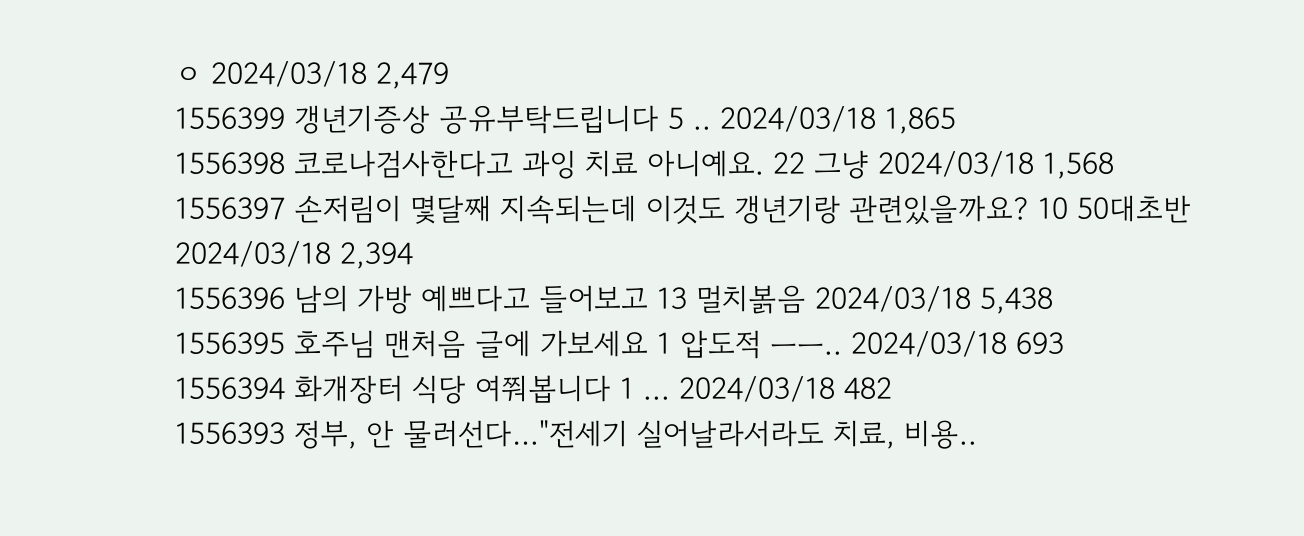ㅇ 2024/03/18 2,479
1556399 갱년기증상 공유부탁드립니다 5 .. 2024/03/18 1,865
1556398 코로나검사한다고 과잉 치료 아니예요. 22 그냥 2024/03/18 1,568
1556397 손저림이 몇달째 지속되는데 이것도 갱년기랑 관련있을까요? 10 50대초반 2024/03/18 2,394
1556396 남의 가방 예쁘다고 들어보고 13 멀치볽음 2024/03/18 5,438
1556395 호주님 맨처음 글에 가보세요 1 압도적 ㅡㅡ.. 2024/03/18 693
1556394 화개장터 식당 여쭤봅니다 1 ... 2024/03/18 482
1556393 정부, 안 물러선다…"전세기 실어날라서라도 치료, 비용..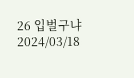26 입벌구냐 2024/03/18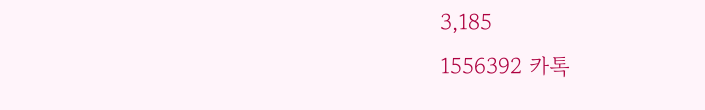3,185
1556392 카톡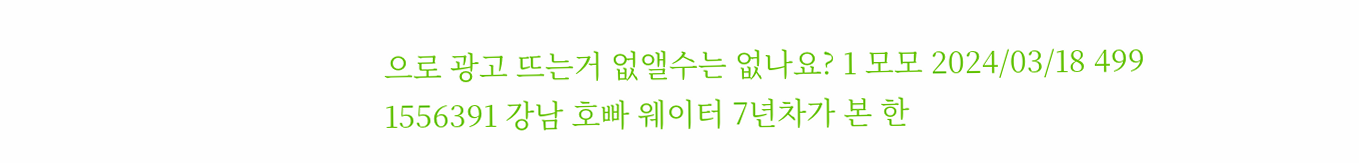으로 광고 뜨는거 없앨수는 없나요? 1 모모 2024/03/18 499
1556391 강남 호빠 웨이터 7년차가 본 한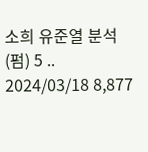소희 유준열 분석(펌) 5 .. 2024/03/18 8,877